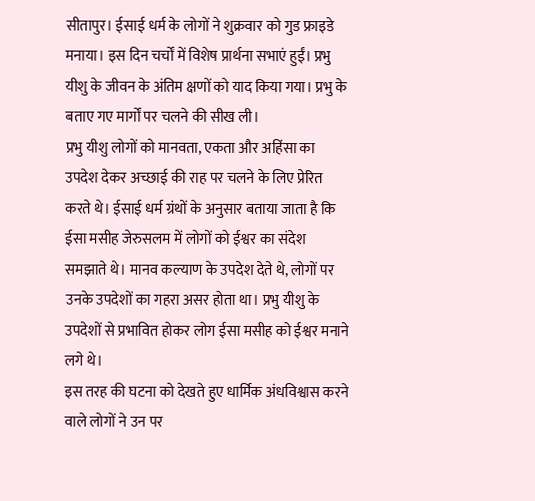सीतापुर। ईसाई धर्म के लोगों ने शुक्रवार को गुड फ्राइडे मनाया। इस दिन चर्चों में विशेष प्रार्थना सभाएं हुईं। प्रभु यीशु के जीवन के अंतिम क्षणों को याद किया गया। प्रभु के बताए गए मार्गों पर चलने की सीख ली।
प्रभु यीशु लोगों को मानवता, एकता और अहिंसा का उपदेश देकर अच्छाई की राह पर चलने के लिए प्रेरित करते थे। ईसाई धर्म ग्रंथों के अनुसार बताया जाता है कि ईसा मसीह जेरुसलम में लोगों को ईश्वर का संदेश समझाते थे। मानव कल्याण के उपदेश देते थे, लोगों पर उनके उपदेशों का गहरा असर होता था। प्रभु यीशु के उपदेशों से प्रभावित होकर लोग ईसा मसीह को ईश्वर मनाने लगे थे।
इस तरह की घटना को देखते हुए धार्मिक अंधविश्वास करने वाले लोगों ने उन पर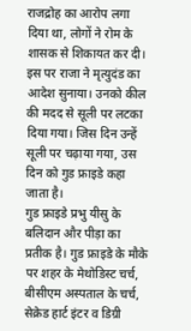राजद्रोह का आरोप लगा दिया था, लोगों ने रोम के शासक से शिकायत कर दी। इस पर राजा ने मृत्युदंड का आदेश सुनाया। उनको कील की मदद से सूली पर लटका दिया गया। जिस दिन उन्हें सूली पर चढ़ाया गया, उस दिन को गुड फ्राइडे कहा जाता है।
गुड फ्राइडे प्रभु यीसु के बलिदान और पीड़ा का प्रतीक है। गुड फ्राइडे के मौके पर शहर के मेथोडिस्ट चर्च, बीसीएम अस्पताल के चर्च, सेक्रेड हार्ट इंटर व डिग्री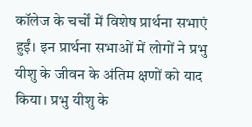कॉलेज के चर्चों में विशेष प्रार्थना सभाएं हुईं। इन प्रार्थना सभाओं में लोगों ने प्रभु यीशु के जीवन के अंतिम क्षणों को याद किया। प्रभु यीशु के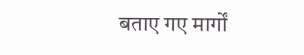बताए गए मार्गों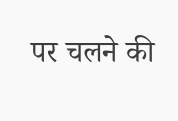पर चलने की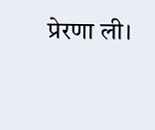प्रेरणा ली।